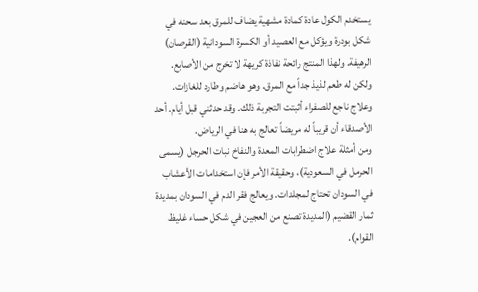يستخدم الكول عادة كمادة مشهية يضاف للمرق بعد سحنه في شكل بودرة ويؤكل مع العصيد أو الكسرة السودانية (القرصان) الرهيفة. ولهذا المنتج رائحة نفاذة كريهة لا تخرج من الأصابع. ولكن له طعم لذيذ جداً مع المرق. وهو هاضم وطارد للغازات. وعلاج ناجع للصفراء أثبتت التجربة ذلك. وقد حدثني قبل أيام. أحد الأصدقاء أن قريباً له مريضاً تعالج به هنا في الرياض.
ومن أمثلة علاج اضطرابات المعدة والنفاخ نبات الحرجل (يسمى الحرمل في السعودية)، وحقيقة الأمر فإن استخدامات الأعشاب في السودان تحتاج لمجلدات. ويعالج فقر الدم في السودان بمديدة ثمار القضيم (المديدة تصنع من العجين في شكل حساء غليظ القوام).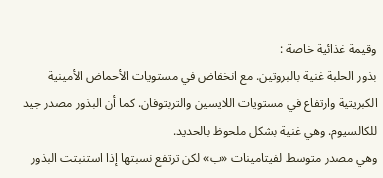وقيمة غذائية خاصة :
بذور الحلبة غنية بالبروتين. مع انخفاض في مستويات الأحماض الأمينية الكبريتية وارتفاع في مستويات اللايسين والتربتوفان. كما أن البذور مصدر جيد للكالسيوم. وهي غنية بشكل ملحوظ بالحديد.
وهي مصدر متوسط لفيتامينات «ب» لكن ترتفع نسبتها إذا استنبتت البذور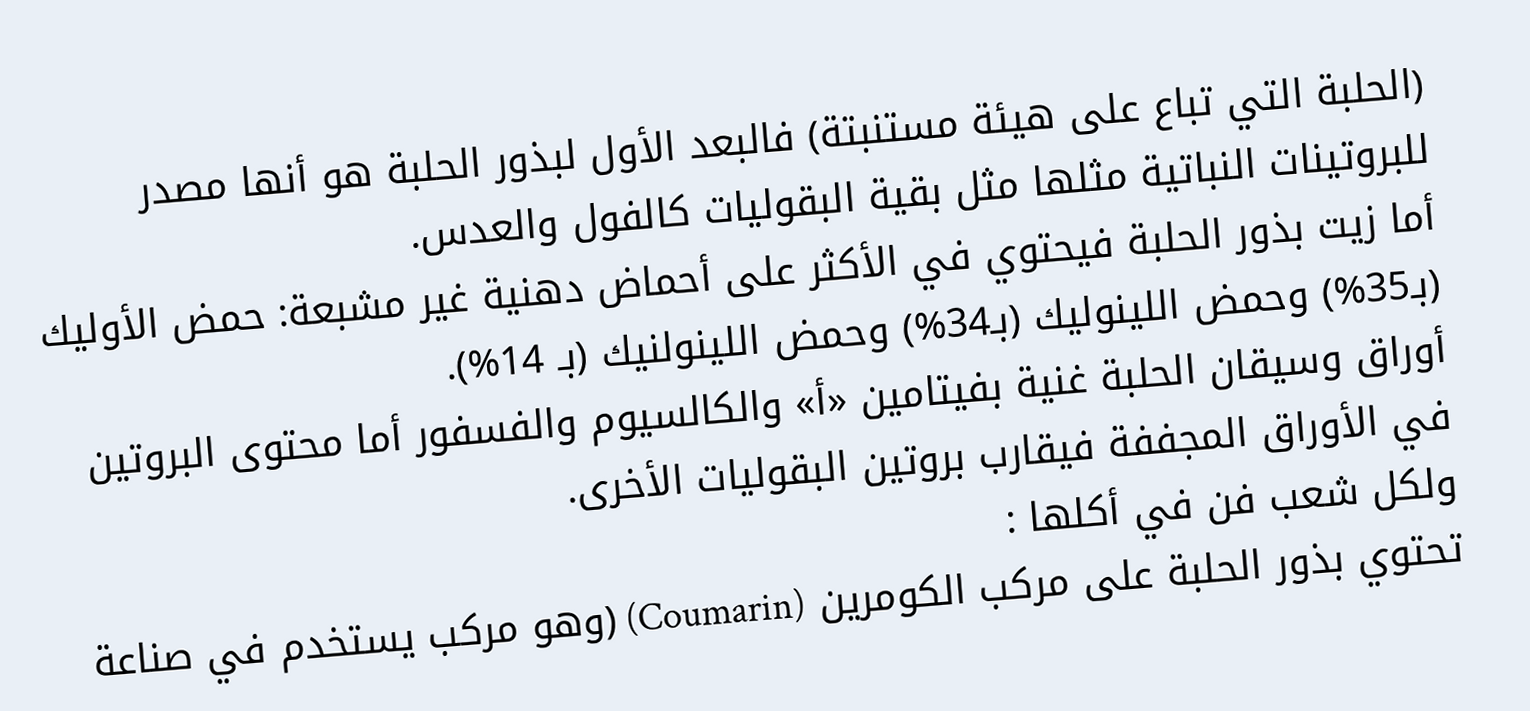(الحلبة التي تباع على هيئة مستنبتة) فالبعد الأول لبذور الحلبة هو أنها مصدر للبروتينات النباتية مثلها مثل بقية البقوليات كالفول والعدس.
أما زيت بذور الحلبة فيحتوي في الأكثر على أحماض دهنية غير مشبعة: حمض الأوليك (بـ35%) وحمض اللينوليك (بـ34%) وحمض اللينولنيك (بـ 14%).
أوراق وسيقان الحلبة غنية بفيتامين «أ» والكالسيوم والفسفور أما محتوى البروتين في الأوراق المجففة فيقارب بروتين البقوليات الأخرى.
ولكل شعب فن في أكلها :
تحتوي بذور الحلبة على مركب الكومرين (Coumarin) (وهو مركب يستخدم في صناعة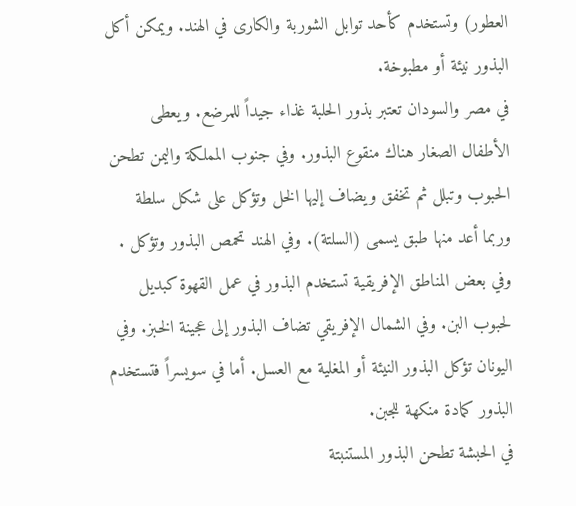العطور) وتستخدم كأحد توابل الشوربة والكارى في الهند. ويمكن أكل البذور نيئة أو مطبوخة.
في مصر والسودان تعتبر بذور الحلبة غذاء جيداً للمرضع. ويعطى الأطفال الصغار هناك منقوع البذور. وفي جنوب المملكة واليمن تطحن الحبوب وتبلل ثم تخفق ويضاف إليها الخل وتؤكل على شكل سلطة وربما أعد منها طبق يسمى (السلتة). وفي الهند تحمص البذور وتؤكل .
وفي بعض المناطق الإفريقية تستخدم البذور في عمل القهوة كبديل لحبوب البن. وفي الشمال الإفريقي تضاف البذور إلى عجينة الخبز. وفي اليونان تؤكل البذور النيئة أو المغلية مع العسل. أما في سويسراً فتستخدم البذور كمادة منكهة للجبن.
في الحبشة تطحن البذور المستنبتة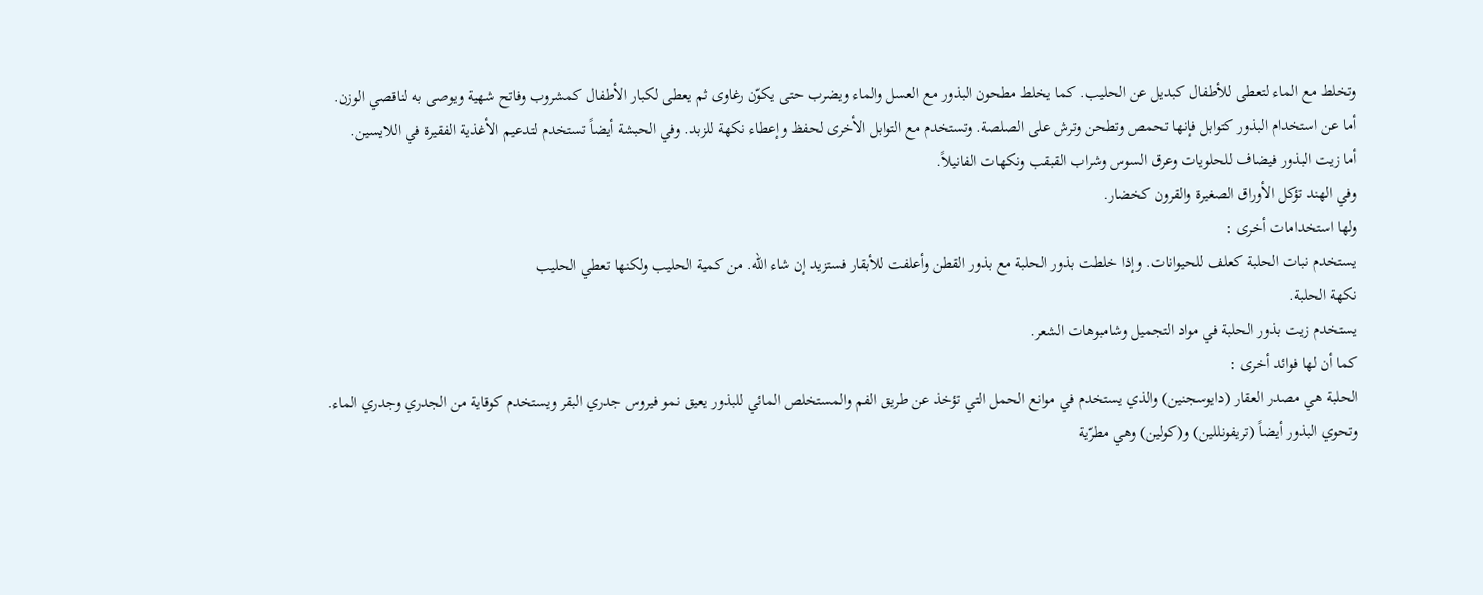وتخلط مع الماء لتعطى للأطفال كبديل عن الحليب. كما يخلط مطحون البذور مع العسل والماء ويضرب حتى يكوّن رغاوى ثم يعطى لكبار الأطفال كمشروب وفاتح شهية ويوصى به لناقصي الوزن.
أما عن استخدام البذور كتوابل فإنها تحمص وتطحن وترش على الصلصة. وتستخدم مع التوابل الأخرى لحفظ وإعطاء نكهة للزبد. وفي الحبشة أيضاً تستخدم لتدعيم الأغذية الفقيرة في اللايسين.
أما زيت البذور فيضاف للحلويات وعرق السوس وشراب القبقب ونكهات الفانيلاً.
وفي الهند تؤكل الأوراق الصغيرة والقرون كخضار.
ولها استخدامات أخرى :
يستخدم نبات الحلبة كعلف للحيوانات. وإذا خلطت بذور الحلبة مع بذور القطن وأعلفت للأبقار فستزيد إن شاء الله. من كمية الحليب ولكنها تعطي الحليب
نكهة الحلبة.
يستخدم زيت بذور الحلبة في مواد التجميل وشامبوهات الشعر.
كما أن لها فوائد أخرى :
الحلبة هي مصدر العقار (دايوسجنين) والذي يستخدم في موانع الحمل التي تؤخذ عن طريق الفم والمستخلص المائي للبذور يعيق نمو فيروس جدري البقر ويستخدم كوقاية من الجدري وجدري الماء.
وتحوي البذور أيضاً (تريفونللين) و(كولين) وهي مطرّية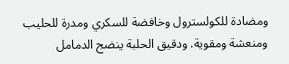ومضادة للكولسترول وخافضة للسكري ومدرة للحليب ومنعشة ومقوية. ودقيق الحلبة ينضج الدمامل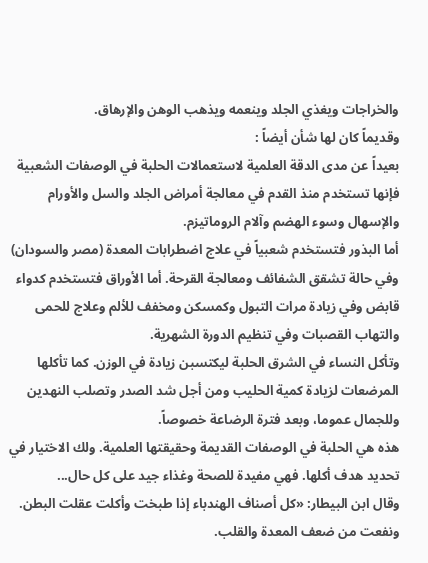والخراجات ويغذي الجلد وينعمه ويذهب الوهن والإرهاق.
وقديماً كان لها شأن أيضاً :
بعيداً عن مدى الدقة العلمية لاستعمالات الحلبة في الوصفات الشعبية فإنها تستخدم منذ القدم في معالجة أمراض الجلد والسل والأورام والإسهال وسوء الهضم وآلام الروماتيزم.
أما البذور فتستخدم شعبياً في علاج اضطرابات المعدة (مصر والسودان) وفي حالة تشقق الشفائف ومعالجة القرحة. أما الأوراق فتستخدم كدواء قابض وفي زيادة مرات التبول وكمسكن ومخفف للألم وعلاج للحمى والتهاب القصبات وفي تنظيم الدورة الشهرية.
وتأكل النساء في الشرق الحلبة ليكتسبن زيادة في الوزن. كما تأكلها المرضعات لزيادة كمية الحليب ومن أجل شد الصدر وتصلب النهدين وللجمال عموما، وبعد فترة الرضاعة خصوصاً.
هذه هي الحلبة في الوصفات القديمة وحقيقتها العلمية. ولك الاختيار في تحديد هدف أكلها. فهي مفيدة للصحة وغذاء جيد على كل حال...
وقال ابن البيطار: «كل أصناف الهندباء إذا طبخت وأكلت عقلت البطن. ونفعت من ضعف المعدة والقلب.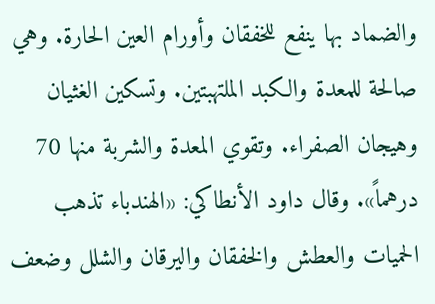والضماد بها ينفع للخفقان وأورام العين الحارة. وهي صالحة للمعدة والكبد الملتهبتين. وتسكين الغثيان وهيجان الصفراء. وتقوي المعدة والشربة منها 70 درهماً». وقال داود الأنطاكي: «الهندباء تذهب الحميات والعطش والخفقان واليرقان والشلل وضعف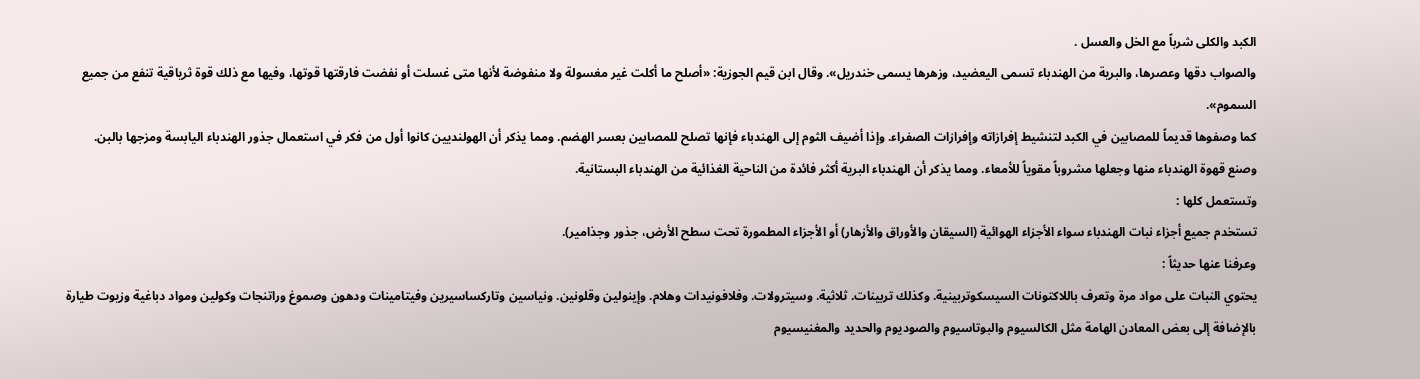الكبد والكلى شرباً مع الخل والعسل .
والصواب دقها وعصرها، والبرية من الهندباء تسمى اليعضيد، وزهرها يسمى خندريل». وقال ابن قيم الجوزية: «أصلح ما أكلت غير مغسولة ولا منفوضة لأنها متى غسلت أو نفضت فارقتها قوتها، وفيها مع ذلك قوة ثرياقية تنفع من جميع السموم».
كما وصفوها قديماً للمصابين في الكبد لتنشيط إفرازاته وإفرازات الصفراء. وإذا أضيف الثوم إلى الهندباء فإنها تصلح للمصابين بعسر الهضم. ومما يذكر أن الهولنديين كانوا أول من فكر في استعمال جذور الهندباء اليابسة ومزجها بالبن.
وصنع قهوة الهندباء منها وجعلها مشروباً مقوياً للأمعاء. ومما يذكر أن الهندباء البرية أكثر فائدة من الناحية الغذائية من الهندباء البستانية.
وتستعمل كلها :
تستخدم جميع أجزاء نبات الهندباء سواء الأجزاء الهوائية (السيقان والأوراق والأزهار) أو الأجزاء المطمورة تحت سطح الأرض، جذور وجذامير).
وعرفنا عنها حديثاً :
يحتوي النبات على مواد مرة وتعرف باللاكتونات السيسكوتربينية. وكذلك تربينات. ثلاثية. وسيترولات. وفلافونيدات وهلام. وإينولين وقلونين. ونياسين وتاركساسيرين وفيتامينات ودهون وصموغ وراتنجات وكولين ومواد دباغية وزيوت طيارة بالإضافة إلى بعض المعادن الهامة مثل الكالسيوم والبوتاسيوم والصوديوم والحديد والمغنيسيوم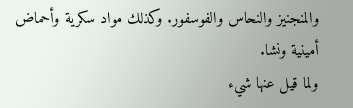والمنجنيز والنحاس والفوسفور. وكذلك مواد سكرية وأحماض أمينية ونشا.
ولما قيل عنها شيء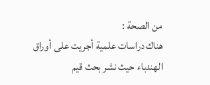من الصحة :
هناك دراسات علمية أجريت على أوراق الهندباء حيث نشر بحث قيم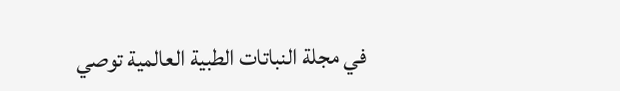في مجلة النباتات الطبية العالمية توصي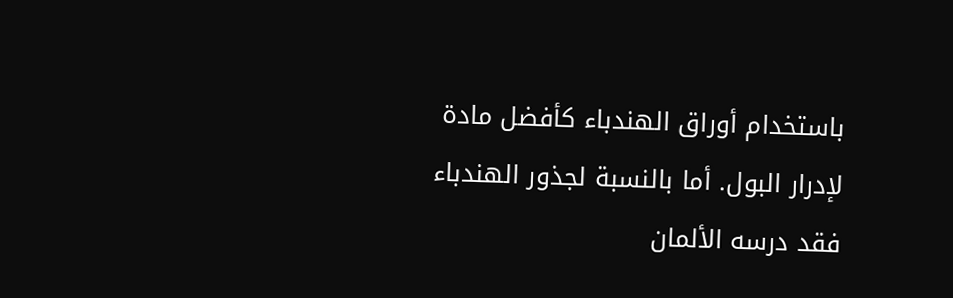باستخدام أوراق الهندباء كأفضل مادة لإدرار البول. أما بالنسبة لجذور الهندباء فقد درسه الألمان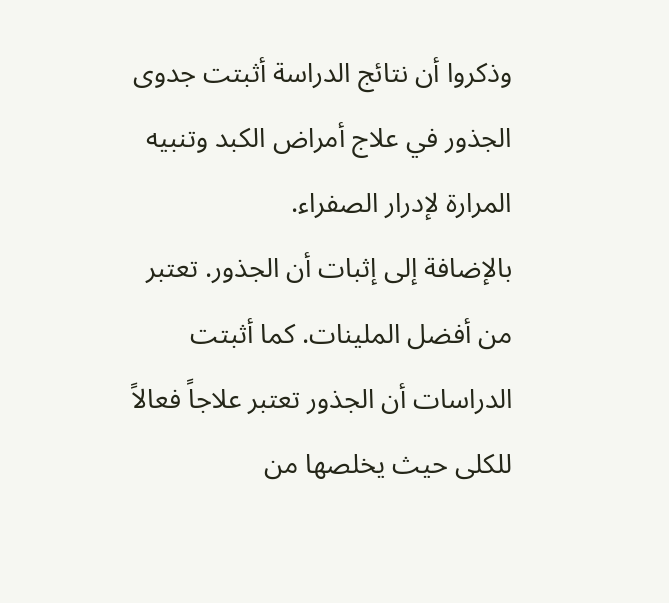وذكروا أن نتائج الدراسة أثبتت جدوى الجذور في علاج أمراض الكبد وتنبيه المرارة لإدرار الصفراء.
بالإضافة إلى إثبات أن الجذور. تعتبر من أفضل الملينات. كما أثبتت الدراسات أن الجذور تعتبر علاجاً فعالاً للكلى حيث يخلصها من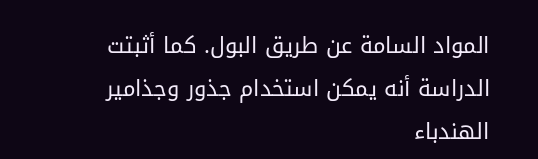المواد السامة عن طريق البول. كما أثبتت الدراسة أنه يمكن استخدام جذور وجذامير الهندباء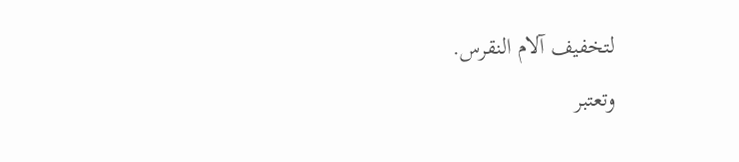لتخفيف آلام النقرس.
وتعتبر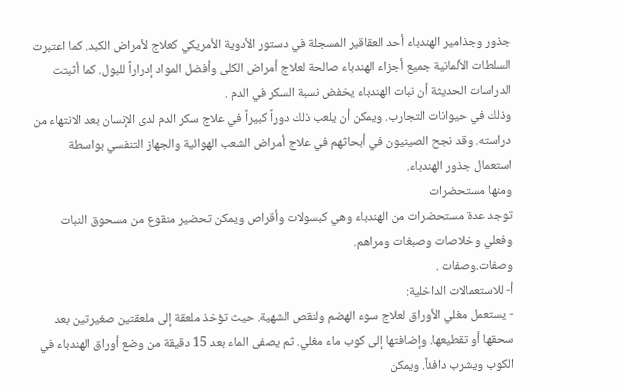جذور وجذامير الهندباء أحد العقاقير المسجلة في دستور الأدوية الأمريكي كعلاج لأمراض الكبد. كما اعتبرت السلطات الألمانية جميع أجزاء الهندباء صالحة لعلاج أمراض الكلى وأفضل المواد إدراراً للبول. كما أثبتت الدراسات الحديثة أن نبات الهندباء يخفض نسبة السكر في الدم .
وذلك في حيوانات التجارب. ويمكن أن يلعب ذلك دوراً كبيراً في علاج سكر الدم لدى الإنسان بعد الانتهاء من دراسته. وقد نجح الصينيون في أبحاثهم في علاج أمراض الشعب الهوائية والجهاز التنفسي بواسطة استعمال جذور الهندباء.
ومنها مستحضرات
توجد عدة مستحضرات من الهندباء وهي كبسولات وأقراص ويمكن تحضير منقوع من مسحوق النبات وفعلي وخلاصات وصبغات ومراهم.
وصفات.وصفات .
أ- للاستعمالات الداخلية:
- يستعمل مغلي الأوراق لعلاج سوء الهضم ولنقص الشهية. حيث تؤخذ ملعقة إلى ملعقتين صغيرتين بعد سحقها أو تقطيعها. وإضافتها إلى كوب ماء مغلي. ثم يصفى الماء بعد 15 دقيقة من وضع أوراق الهندباء في الكوب ويشرب دافئاً. ويمكن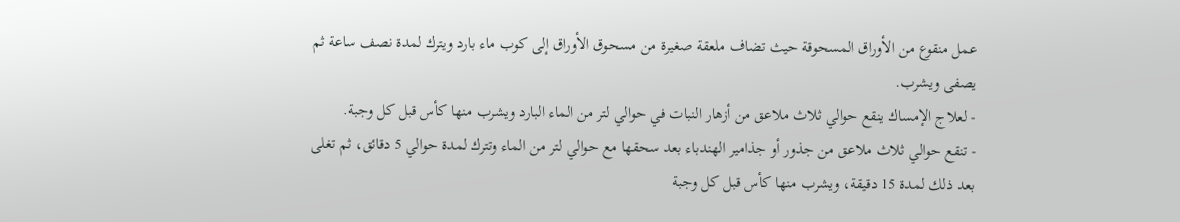عمل منقوع من الأوراق المسحوقة حيث تضاف ملعقة صغيرة من مسحوق الأوراق إلى كوب ماء بارد ويترك لمدة نصف ساعة ثم يصفى ويشرب.
- لعلاج الإمساك ينقع حوالي ثلاث ملاعق من أزهار النبات في حوالي لتر من الماء البارد ويشرب منها كأس قبل كل وجبة.
- تنقع حوالي ثلاث ملاعق من جذور أو جذامير الهندباء بعد سحقها مع حوالي لتر من الماء وتترك لمدة حوالي 5 دقائق، ثم تغلى بعد ذلك لمدة 15 دقيقة، ويشرب منها كأس قبل كل وجبة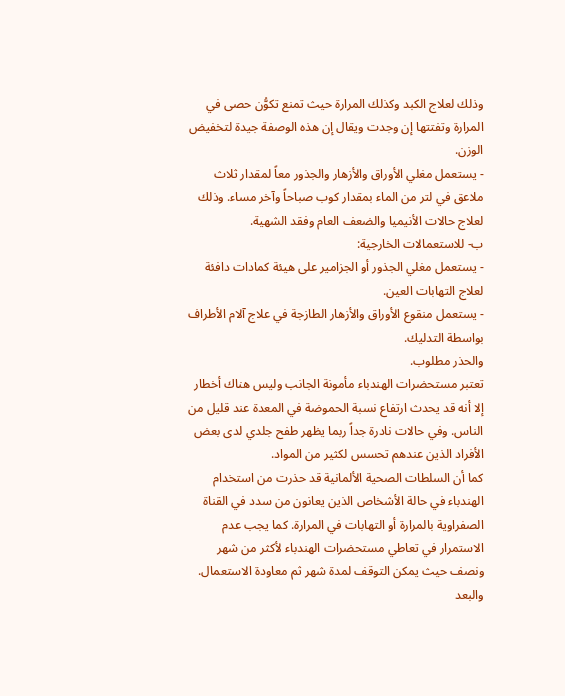وذلك لعلاج الكبد وكذلك المرارة حيث تمنع تكوُّن حصى في المرارة وتفتتها إن وجدت ويقال إن هذه الوصفة جيدة لتخفيض الوزن.
- يستعمل مغلي الأوراق والأزهار والجذور معاً لمقدار ثلاث ملاعق في لتر من الماء بمقدار كوب صباحاً وآخر مساء. وذلك لعلاج حالات الأنيميا والضعف العام وفقد الشهية.
ب- للاستعمالات الخارجية:
- يستعمل مغلي الجذور أو الجزامير على هيئة كمادات دافئة لعلاج التهابات العين.
- يستعمل منقوع الأوراق والأزهار الطازجة في علاج آلام الأطراف بواسطة التدليك.
والحذر مطلوب.
تعتبر مستحضرات الهندباء مأمونة الجانب وليس هناك أخطار إلا أنه قد يحدث ارتفاع نسبة الحموضة في المعدة عند قليل من الناس. وفي حالات نادرة جداً ربما يظهر طفح جلدي لدى بعض الأفراد الذين عندهم تحسس لكثير من المواد.
كما أن السلطات الصحية الألمانية قد حذرت من استخدام الهندباء في حالة الأشخاص الذين يعانون من سدد في القناة الصفراوية بالمرارة أو التهابات في المرارة. كما يجب عدم الاستمرار في تعاطي مستحضرات الهندباء لأكثر من شهر ونصف حيث يمكن التوقف لمدة شهر ثم معاودة الاستعمال.
والبعد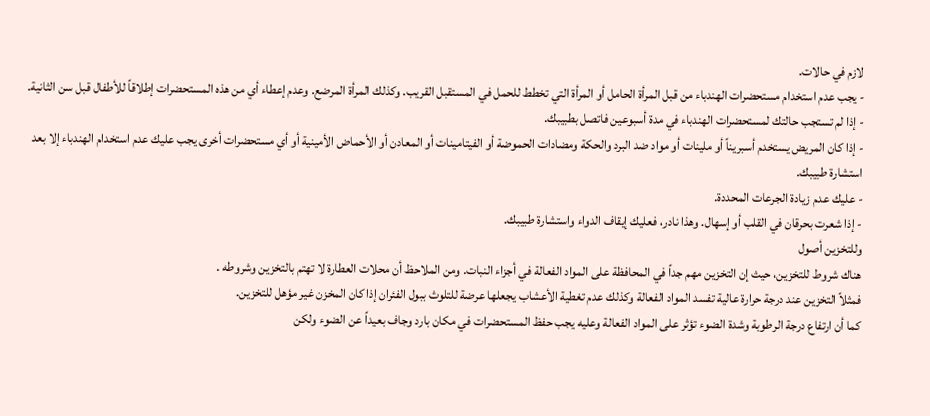لازم في حالات.
- يجب عدم استخدام مستحضرات الهندباء من قبل المرأة الحامل أو المرأة التي تخطط للحمل في المستقبل القريب. وكذلك المرأة المرضع. وعدم إعطاء أي من هذه المستحضرات إطلاقاً للأطفال قبل سن الثانية.
- إذا لم تستجب حالتك لمستحضرات الهندباء في مدة أسبوعين فاتصل بطبيبك.
- إذا كان المريض يستخدم أسبريناً أو ملينات أو مواد ضد البرد والحكة ومضادات الحموضة أو الفيتامينات أو المعادن أو الأحماض الأمينية أو أي مستحضرات أخرى يجب عليك عدم استخدام الهندباء إلا بعد استشارة طبيبك.
- عليك عدم زيادة الجرعات المحددة.
- إذا شعرت بحرقان في القلب أو إسهال. وهذا نادر، فعليك إيقاف الدواء واستشارة طبيبك.
وللتخزين أصول
هناك شروط للتخزين، حيث إن التخزين مهم جداً في المحافظة على المواد الفعالة في أجزاء النبات. ومن الملاحظ أن محلات العطارة لا تهتم بالتخزين وشروطه .
فمثلاً التخزين عند درجة حرارة عالية تفسد المواد الفعالة وكذلك عدم تغطية الأعشاب يجعلها عرضة للتلوث ببول الفئران إذا كان المخزن غير مؤهل للتخزين.
كما أن ارتفاع درجة الرطوبة وشدة الضوء تؤثر على المواد الفعالة وعليه يجب حفظ المستحضرات في مكان بارد وجاف بعيداً عن الضوء ولكن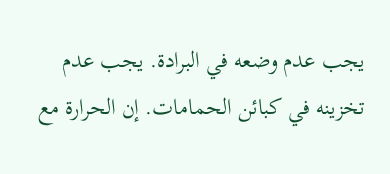يجب عدم وضعه في البرادة. يجب عدم تخزينه في كبائن الحمامات. إن الحرارة مع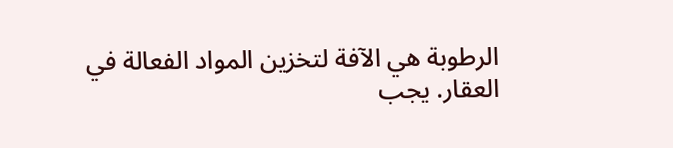الرطوبة هي الآفة لتخزين المواد الفعالة في العقار. يجب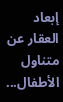إبعاد العقار عن متناول الأطفال...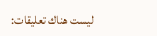ليست هناك تعليقات: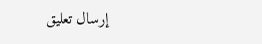إرسال تعليق